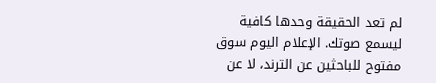لم تعد الحقيقة وحدها كافية ليسمع صوتك. الإعلام اليوم سوق مفتوح للباحثين عن الترند، لا عن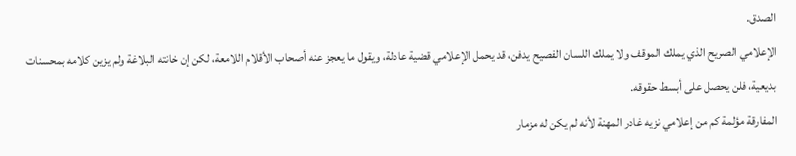الصدق.
الإعلامي الصريح الذي يملك الموقف ولا يملك اللسان الفصيح يدفن، قد يحمل الإعلامي قضية عادلة، ويقول ما يعجز عنه أصحاب الأقلام اللامعة، لكن إن خانته البلاغة ولم يزين كلامه بمحسنات بديعية، فلن يحصل على أبسط حقوقه.
المفارقة مؤلمة كم من إعلامي نزيه غادر المهنة لأنه لم يكن له مزمار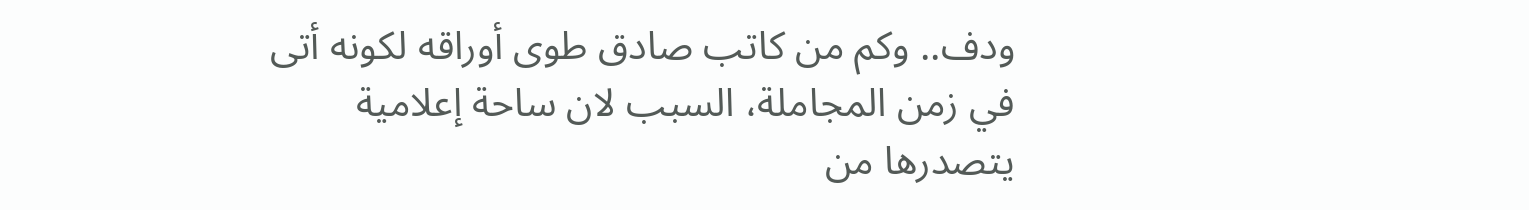ودف.. وكم من كاتب صادق طوى أوراقه لكونه أتى في زمن المجاملة، السبب لان ساحة إعلامية يتصدرها من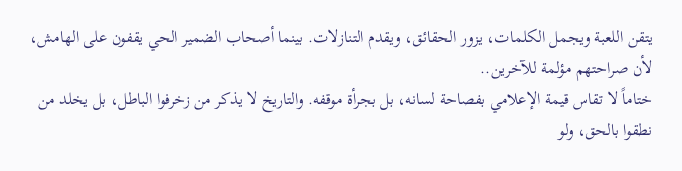يتقن اللعبة ويجمل الكلمات، يزور الحقائق، ويقدم التنازلات. بينما أصحاب الضمير الحي يقفون على الهامش، لأن صراحتهم مؤلمة للآخرين..
ختاماً لا تقاس قيمة الإعلامي بفصاحة لسانه، بل بجرأة موقفه. والتاريخ لا يذكر من زخرفوا الباطل، بل يخلد من نطقوا بالحق، ولو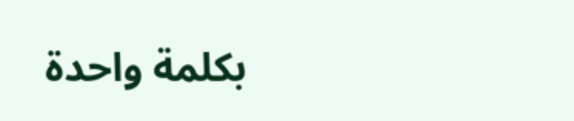بكلمة واحدة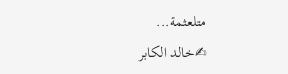متلعثمة...
✍خالد الكابر